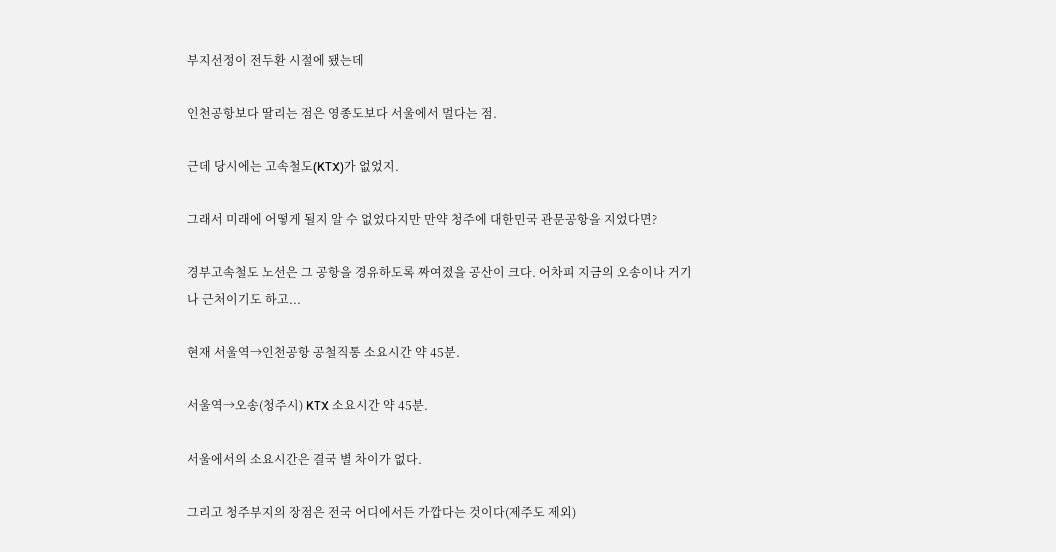부지선정이 전두환 시절에 됐는데

인천공항보다 딸리는 점은 영종도보다 서울에서 멀다는 점.

근데 당시에는 고속철도(KTX)가 없었지.

그래서 미래에 어떻게 될지 알 수 없었다지만 만약 청주에 대한민국 관문공항을 지었다면?

경부고속철도 노선은 그 공항을 경유하도록 짜여졌을 공산이 크다. 어차피 지금의 오송이나 거기나 근처이기도 하고...

현재 서울역→인천공항 공철직통 소요시간 약 45분.

서울역→오송(청주시) KTX 소요시간 약 45분.

서울에서의 소요시간은 결국 별 차이가 없다.

그리고 청주부지의 장점은 전국 어디에서든 가깝다는 것이다(제주도 제외)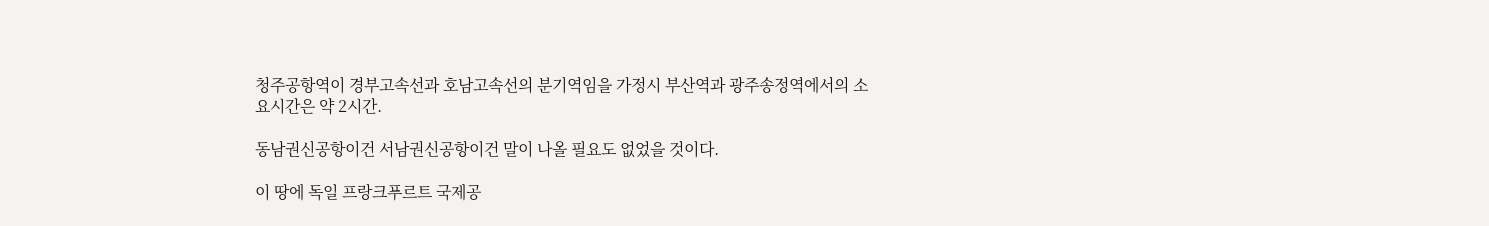청주공항역이 경부고속선과 호남고속선의 분기역임을 가정시 부산역과 광주송정역에서의 소요시간은 약 2시간.

동남권신공항이건 서남권신공항이건 말이 나올 필요도 없었을 것이다.

이 땅에 독일 프랑크푸르트 국제공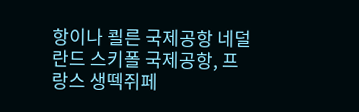항이나 쾰른 국제공항 네덜란드 스키폴 국제공항, 프랑스 생떽쥐페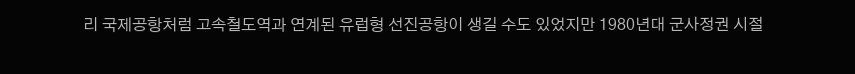리 국제공항처럼 고속철도역과 연계된 유럽형 선진공항이 생길 수도 있었지만 1980년대 군사정권 시절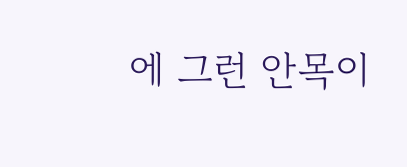에 그런 안목이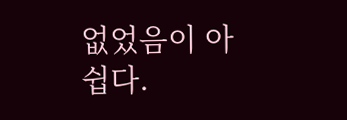없었음이 아쉽다.